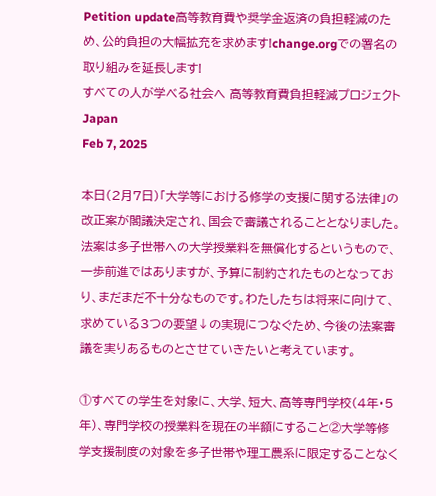Petition update高等教育費や奨学金返済の負担軽減のため、公的負担の大幅拡充を求めます!change.orgでの署名の取り組みを延長します!
すべての人が学べる社会へ 高等教育費負担軽減プロジェクトJapan
Feb 7, 2025

本日(2月7日)「大学等における修学の支援に関する法律」の改正案が閣議決定され、国会で審議されることとなりました。法案は多子世帯への大学授業料を無償化するというもので、一歩前進ではありますが、予算に制約されたものとなっており、まだまだ不十分なものです。わたしたちは将来に向けて、求めている3つの要望↓の実現につなぐため、今後の法案審議を実りあるものとさせていきたいと考えています。

①すべての学生を対象に、大学、短大、高等専門学校(4年・5年)、専門学校の授業料を現在の半額にすること②大学等修学支援制度の対象を多子世帯や理工農系に限定することなく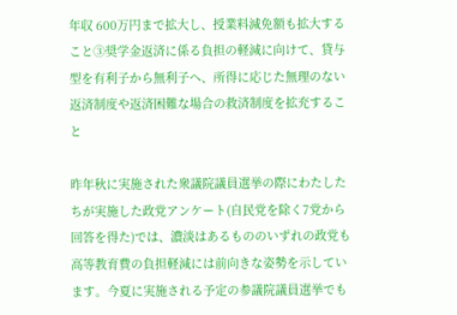年収 600万円まで拡大し、授業料減免額も拡大すること③奨学金返済に係る負担の軽減に向けて、貸与型を有利子から無利子へ、所得に応じた無理のない返済制度や返済困難な場合の救済制度を拡充すること

昨年秋に実施された衆議院議員選挙の際にわたしたちが実施した政党アンケート(自民党を除く7党から回答を得た)では、濃淡はあるもののいずれの政党も高等教育費の負担軽減には前向きな姿勢を示しています。今夏に実施される予定の参議院議員選挙でも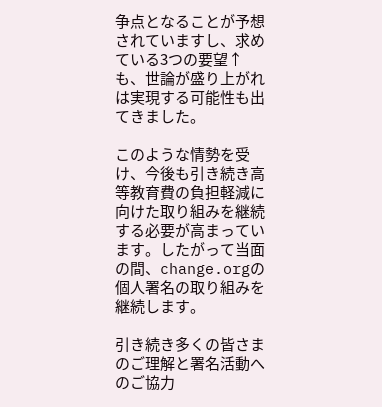争点となることが予想されていますし、求めている3つの要望↑も、世論が盛り上がれは実現する可能性も出てきました。

このような情勢を受け、今後も引き続き高等教育費の負担軽減に向けた取り組みを継続する必要が高まっています。したがって当面の間、change.orgの個人署名の取り組みを継続します。

引き続き多くの皆さまのご理解と署名活動へのご協力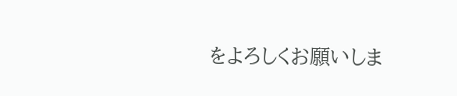をよろしくお願いしま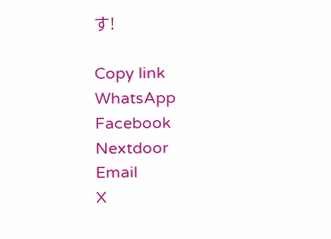す!

Copy link
WhatsApp
Facebook
Nextdoor
Email
X